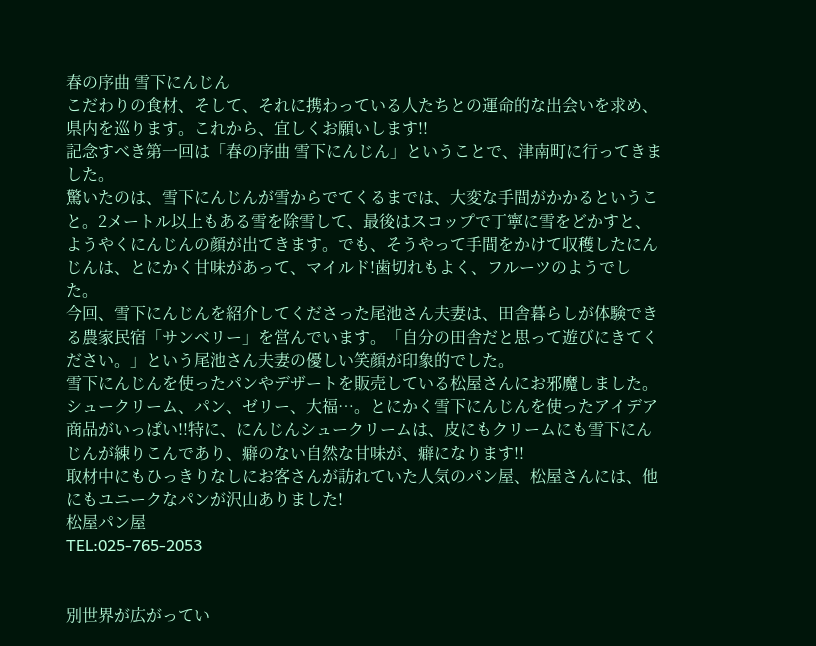春の序曲 雪下にんじん
こだわりの食材、そして、それに携わっている人たちとの運命的な出会いを求め、
県内を巡ります。これから、宜しくお願いします!!
記念すべき第一回は「春の序曲 雪下にんじん」ということで、津南町に行ってきました。
驚いたのは、雪下にんじんが雪からでてくるまでは、大変な手間がかかるということ。2メートル以上もある雪を除雪して、最後はスコップで丁寧に雪をどかすと、ようやくにんじんの顔が出てきます。でも、そうやって手間をかけて収穫したにんじんは、とにかく甘味があって、マイルド!歯切れもよく、フルーツのようでした。
今回、雪下にんじんを紹介してくださった尾池さん夫妻は、田舎暮らしが体験できる農家民宿「サンベリー」を営んでいます。「自分の田舎だと思って遊びにきてください。」という尾池さん夫妻の優しい笑顔が印象的でした。
雪下にんじんを使ったパンやデザートを販売している松屋さんにお邪魔しました。
シュークリーム、パン、ゼリー、大福…。とにかく雪下にんじんを使ったアイデア商品がいっぱい!!特に、にんじんシュークリームは、皮にもクリームにも雪下にんじんが練りこんであり、癖のない自然な甘味が、癖になります!!
取材中にもひっきりなしにお客さんが訪れていた人気のパン屋、松屋さんには、他にもユニークなパンが沢山ありました!
松屋パン屋
TEL:025-765-2053


別世界が広がってい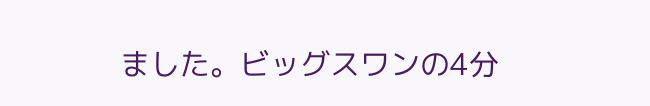ました。ビッグスワンの4分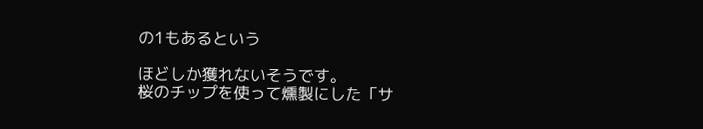の1もあるという

ほどしか獲れないそうです。
桜のチップを使って燻製にした「サ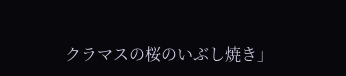クラマスの桜のいぶし焼き」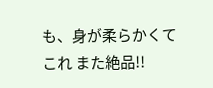も、身が柔らかくてこれ また絶品!!